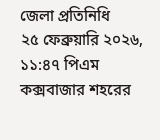জেলা প্রতিনিধি
২৫ ফেব্রুয়ারি ২০২৬, ১১:৪৭ পিএম
কক্সবাজার শহরের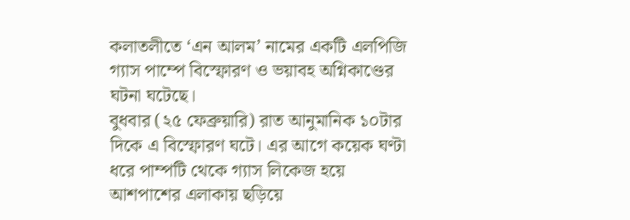কলাতলীতে ‘এন আলম’ নামের একটি এলপিজি গ্যাস পাম্পে বিস্ফোরণ ও ভয়াবহ অগ্নিকাণ্ডের ঘটনা ঘটেছে।
বুধবার (২৫ ফেব্রুয়ারি) রাত আনুমানিক ১০টার দিকে এ বিস্ফোরণ ঘটে। এর আগে কয়েক ঘণ্টা ধরে পাম্পটি থেকে গ্যাস লিকেজ হয়ে আশপাশের এলাকায় ছড়িয়ে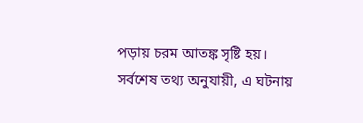পড়ায় চরম আতঙ্ক সৃষ্টি হয়।
সর্বশেষ তথ্য অনুযায়ী, এ ঘটনায়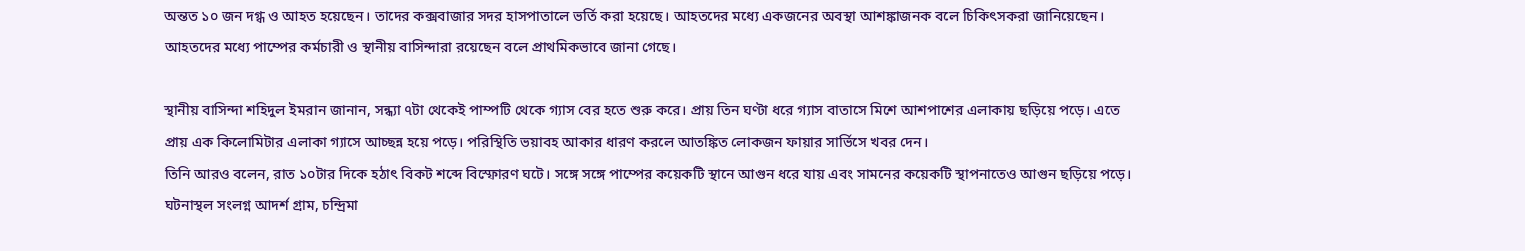অন্তত ১০ জন দগ্ধ ও আহত হয়েছেন। তাদের কক্সবাজার সদর হাসপাতালে ভর্তি করা হয়েছে। আহতদের মধ্যে একজনের অবস্থা আশঙ্কাজনক বলে চিকিৎসকরা জানিয়েছেন।
আহতদের মধ্যে পাম্পের কর্মচারী ও স্থানীয় বাসিন্দারা রয়েছেন বলে প্রাথমিকভাবে জানা গেছে।

স্থানীয় বাসিন্দা শহিদুল ইমরান জানান, সন্ধ্যা ৭টা থেকেই পাম্পটি থেকে গ্যাস বের হতে শুরু করে। প্রায় তিন ঘণ্টা ধরে গ্যাস বাতাসে মিশে আশপাশের এলাকায় ছড়িয়ে পড়ে। এতে প্রায় এক কিলোমিটার এলাকা গ্যাসে আচ্ছন্ন হয়ে পড়ে। পরিস্থিতি ভয়াবহ আকার ধারণ করলে আতঙ্কিত লোকজন ফায়ার সার্ভিসে খবর দেন।
তিনি আরও বলেন, রাত ১০টার দিকে হঠাৎ বিকট শব্দে বিস্ফোরণ ঘটে। সঙ্গে সঙ্গে পাম্পের কয়েকটি স্থানে আগুন ধরে যায় এবং সামনের কয়েকটি স্থাপনাতেও আগুন ছড়িয়ে পড়ে। ঘটনাস্থল সংলগ্ন আদর্শ গ্রাম, চন্দ্রিমা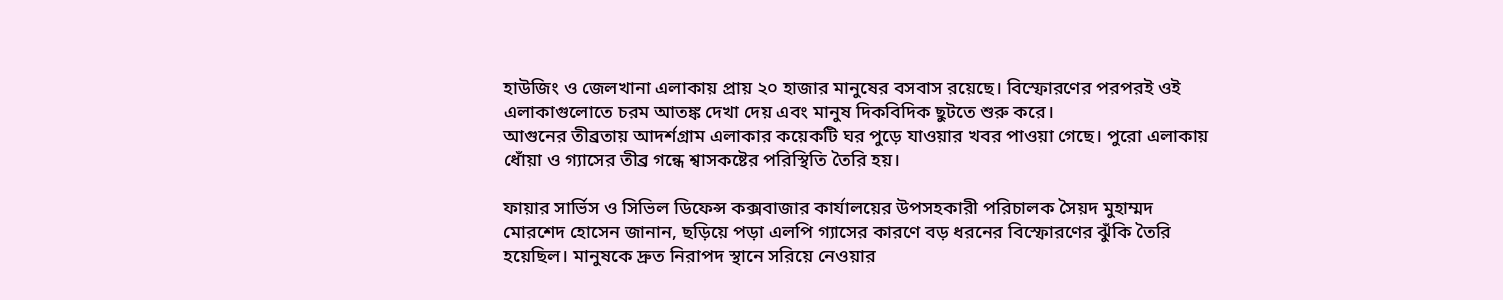হাউজিং ও জেলখানা এলাকায় প্রায় ২০ হাজার মানুষের বসবাস রয়েছে। বিস্ফোরণের পরপরই ওই এলাকাগুলোতে চরম আতঙ্ক দেখা দেয় এবং মানুষ দিকবিদিক ছুটতে শুরু করে।
আগুনের তীব্রতায় আদর্শগ্রাম এলাকার কয়েকটি ঘর পুড়ে যাওয়ার খবর পাওয়া গেছে। পুরো এলাকায় ধোঁয়া ও গ্যাসের তীব্র গন্ধে শ্বাসকষ্টের পরিস্থিতি তৈরি হয়।

ফায়ার সার্ভিস ও সিভিল ডিফেন্স কক্সবাজার কার্যালয়ের উপসহকারী পরিচালক সৈয়দ মুহাম্মদ মোরশেদ হোসেন জানান, ছড়িয়ে পড়া এলপি গ্যাসের কারণে বড় ধরনের বিস্ফোরণের ঝুঁকি তৈরি হয়েছিল। মানুষকে দ্রুত নিরাপদ স্থানে সরিয়ে নেওয়ার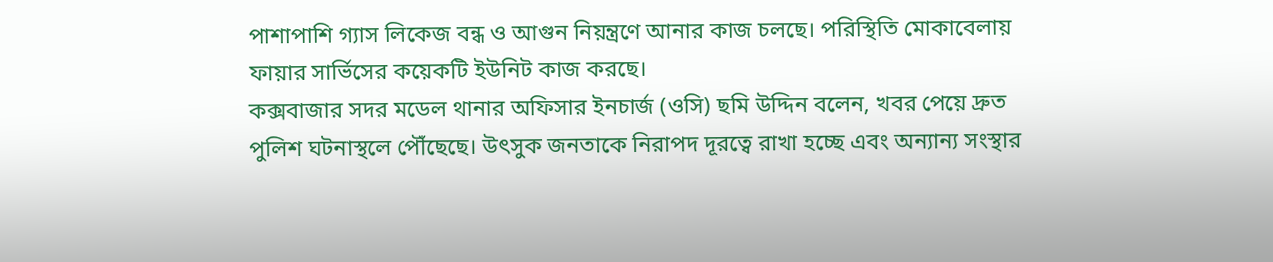পাশাপাশি গ্যাস লিকেজ বন্ধ ও আগুন নিয়ন্ত্রণে আনার কাজ চলছে। পরিস্থিতি মোকাবেলায় ফায়ার সার্ভিসের কয়েকটি ইউনিট কাজ করছে।
কক্সবাজার সদর মডেল থানার অফিসার ইনচার্জ (ওসি) ছমি উদ্দিন বলেন, খবর পেয়ে দ্রুত পুলিশ ঘটনাস্থলে পৌঁছেছে। উৎসুক জনতাকে নিরাপদ দূরত্বে রাখা হচ্ছে এবং অন্যান্য সংস্থার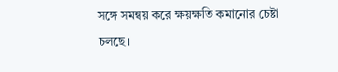সঙ্গে সমন্বয় করে ক্ষয়ক্ষতি কমানোর চেষ্টা চলছে।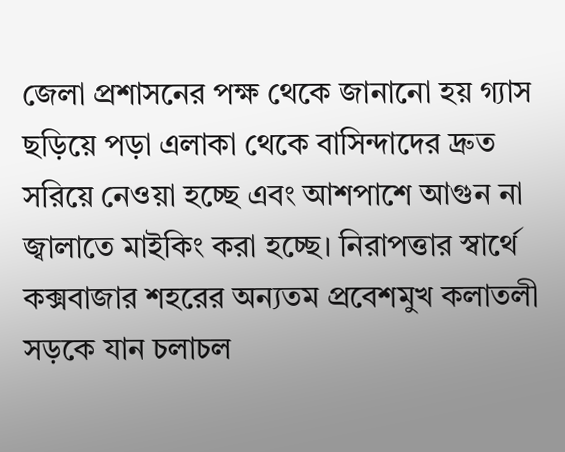জেলা প্রশাসনের পক্ষ থেকে জানানো হয় গ্যাস ছড়িয়ে পড়া এলাকা থেকে বাসিন্দাদের দ্রুত সরিয়ে নেওয়া হচ্ছে এবং আশপাশে আগুন না জ্বালাতে মাইকিং করা হচ্ছে। নিরাপত্তার স্বার্থে কক্সবাজার শহরের অন্যতম প্রবেশমুখ কলাতলী সড়কে যান চলাচল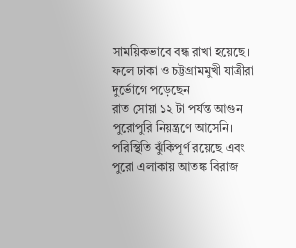সাময়িকভাবে বন্ধ রাখা হয়েছে। ফলে ঢাকা ও চট্টগ্রামমুখী যাত্রীরা দুর্ভোগে পড়েছেন
রাত সোয়া ১২ টা পর্যন্ত আগুন পুরোপুরি নিয়ন্ত্রণে আসেনি। পরিস্থিতি ঝুঁকিপূর্ণ রয়েছে এবং পুরো এলাকায় আতঙ্ক বিরাজ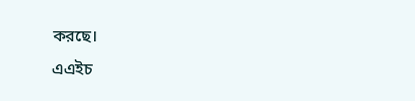করছে।
এএইচ